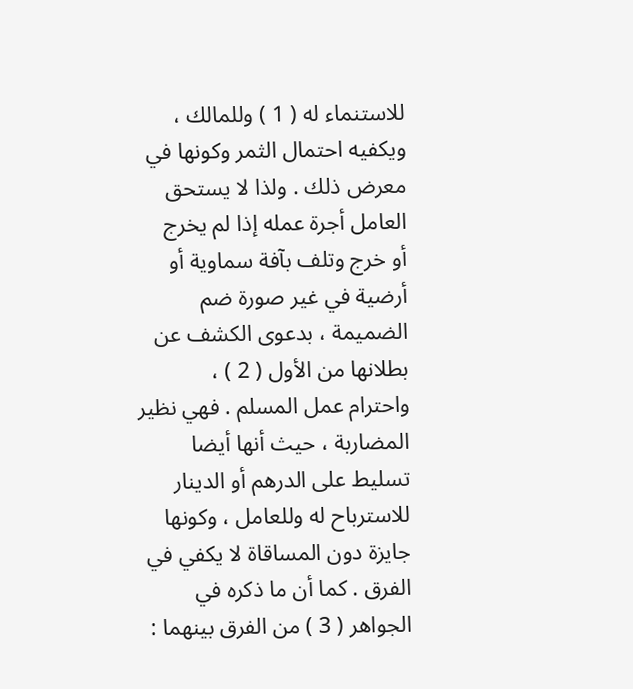للاستنماء له ( 1 ) وللمالك ، ويكفيه احتمال الثمر وكونها في
معرض ذلك . ولذا لا يستحق العامل أجرة عمله إذا لم يخرج
أو خرج وتلف بآفة سماوية أو أرضية في غير صورة ضم
الضميمة ، بدعوى الكشف عن بطلانها من الأول ( 2 ) ،
واحترام عمل المسلم . فهي نظير المضاربة ، حيث أنها أيضا
تسليط على الدرهم أو الدينار للاسترباح له وللعامل ، وكونها
جايزة دون المساقاة لا يكفي في الفرق . كما أن ما ذكره في
الجواهر ( 3 ) من الفرق بينهما :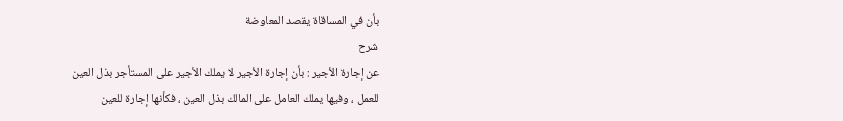بأن في المساقاة يقصد المعاوضة
شرح
عن إجارة الأجير : بأن إجارة الأجير لا يملك الأجير على المستأجر بذل العين
للعمل ، وفيها يملك العامل على المالك بذل العين ، فكأنها إجارة للعين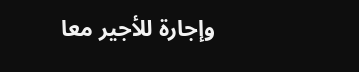وإجارة للأجير معا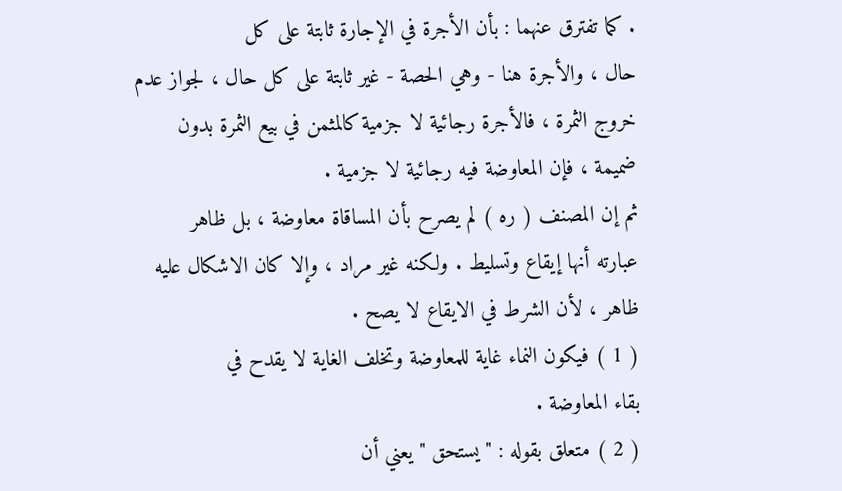. كما تفترق عنهما : بأن الأجرة في الإجارة ثابتة على كل
حال ، والأجرة هنا - وهي الحصة - غير ثابتة على كل حال ، لجواز عدم
خروج الثمرة ، فالأجرة رجائية لا جزمية كالمثمن في بيع الثمرة بدون
ضميمة ، فإن المعاوضة فيه رجائية لا جزمية .
ثم إن المصنف ( ره ) لم يصرح بأن المساقاة معاوضة ، بل ظاهر
عبارته أنها إيقاع وتسليط . ولكنه غير مراد ، وإلا كان الاشكال عليه
ظاهر ، لأن الشرط في الايقاع لا يصح .
( 1 ) فيكون النماء غاية للمعاوضة وتخلف الغاية لا يقدح في
بقاء المعاوضة .
( 2 ) متعلق بقوله : " يستحق " يعني أن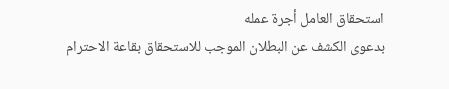استحقاق العامل أجرة عمله
بدعوى الكشف عن البطلان الموجب للاستحقاق بقاعة الاحترام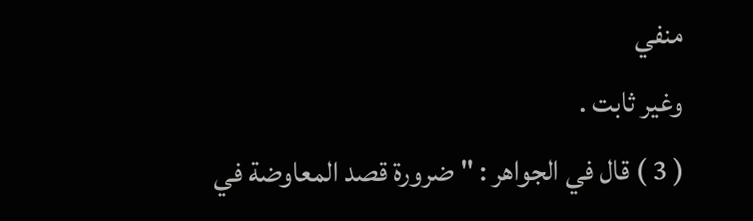منفي
وغير ثابت .
( 3 ) قال في الجواهر : " ضرورة قصد المعاوضة في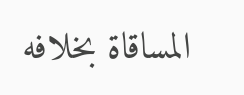المساقاة بخلافه